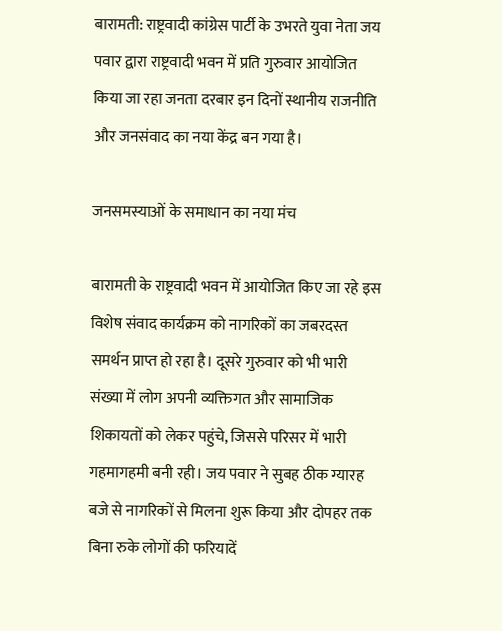बारामती: राष्ट्रवादी कांग्रेस पार्टी के उभरते युवा नेता जय पवार द्वारा राष्ट्रवादी भवन में प्रति गुरुवार आयोजित किया जा रहा जनता दरबार इन दिनों स्थानीय राजनीति और जनसंवाद का नया केंद्र बन गया है।

जनसमस्याओं के समाधान का नया मंच

बारामती के राष्ट्रवादी भवन में आयोजित किए जा रहे इस विशेष संवाद कार्यक्रम को नागरिकों का जबरदस्त समर्थन प्राप्त हो रहा है। दूसरे गुरुवार को भी भारी संख्या में लोग अपनी व्यक्तिगत और सामाजिक शिकायतों को लेकर पहुंचे, जिससे परिसर में भारी गहमागहमी बनी रही। जय पवार ने सुबह ठीक ग्यारह बजे से नागरिकों से मिलना शुरू किया और दोपहर तक बिना रुके लोगों की फरियादें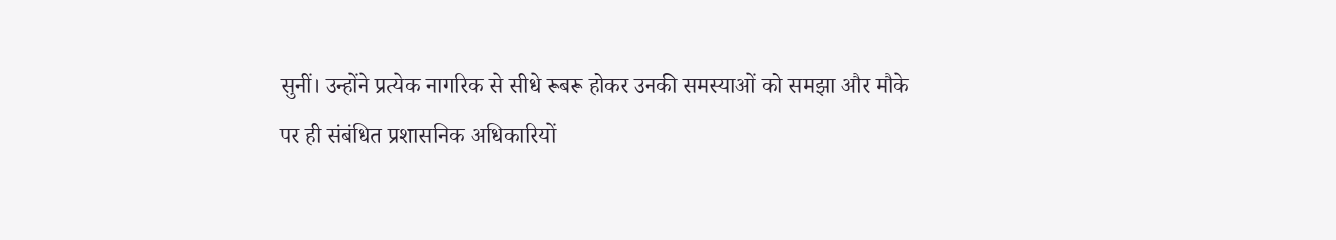सुनीं। उन्होंने प्रत्येक नागरिक से सीधे रूबरू होकर उनकी समस्याओं को समझा और मौके पर ही संबंधित प्रशासनिक अधिकारियों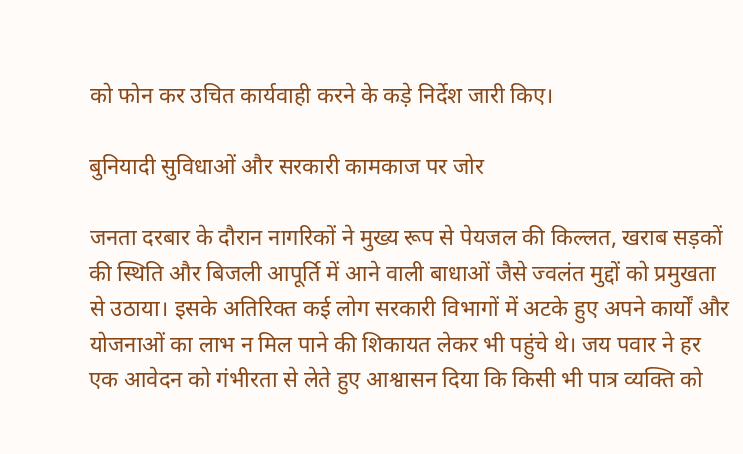को फोन कर उचित कार्यवाही करने के कड़े निर्देश जारी किए।

बुनियादी सुविधाओं और सरकारी कामकाज पर जोर

जनता दरबार के दौरान नागरिकों ने मुख्य रूप से पेयजल की किल्लत, खराब सड़कों की स्थिति और बिजली आपूर्ति में आने वाली बाधाओं जैसे ज्वलंत मुद्दों को प्रमुखता से उठाया। इसके अतिरिक्त कई लोग सरकारी विभागों में अटके हुए अपने कार्यों और योजनाओं का लाभ न मिल पाने की शिकायत लेकर भी पहुंचे थे। जय पवार ने हर एक आवेदन को गंभीरता से लेते हुए आश्वासन दिया कि किसी भी पात्र व्यक्ति को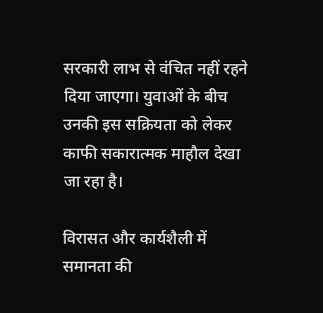सरकारी लाभ से वंचित नहीं रहने दिया जाएगा। युवाओं के बीच उनकी इस सक्रियता को लेकर काफी सकारात्मक माहौल देखा जा रहा है।

विरासत और कार्यशैली में समानता की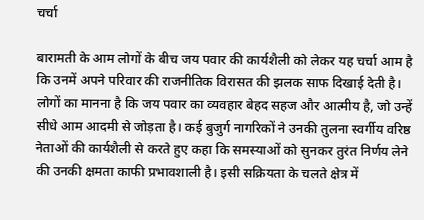चर्चा

बारामती के आम लोगों के बीच जय पवार की कार्यशैली को लेकर यह चर्चा आम है कि उनमें अपने परिवार की राजनीतिक विरासत की झलक साफ दिखाई देती है। लोगों का मानना है कि जय पवार का व्यवहार बेहद सहज और आत्मीय है, जो उन्हें सीधे आम आदमी से जोड़ता है। कई बुजुर्ग नागरिकों ने उनकी तुलना स्वर्गीय वरिष्ठ नेताओं की कार्यशैली से करते हुए कहा कि समस्याओं को सुनकर तुरंत निर्णय लेने की उनकी क्षमता काफी प्रभावशाली है। इसी सक्रियता के चलते क्षेत्र में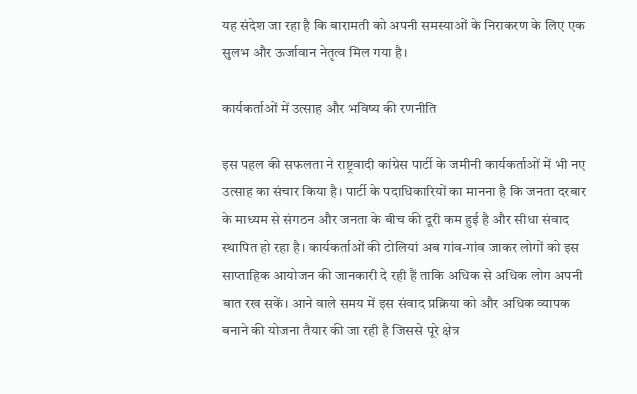यह संदेश जा रहा है कि बारामती को अपनी समस्याओं के निराकरण के लिए एक सुलभ और ऊर्जावान नेतृत्व मिल गया है।

कार्यकर्ताओं में उत्साह और भविष्य की रणनीति

इस पहल की सफलता ने राष्ट्रवादी कांग्रेस पार्टी के जमीनी कार्यकर्ताओं में भी नए उत्साह का संचार किया है। पार्टी के पदाधिकारियों का मानना है कि जनता दरबार के माध्यम से संगठन और जनता के बीच की दूरी कम हुई है और सीधा संवाद स्थापित हो रहा है। कार्यकर्ताओं की टोलियां अब गांव-गांव जाकर लोगों को इस साप्ताहिक आयोजन की जानकारी दे रही हैं ताकि अधिक से अधिक लोग अपनी बात रख सकें। आने वाले समय में इस संवाद प्रक्रिया को और अधिक व्यापक बनाने की योजना तैयार की जा रही है जिससे पूरे क्षेत्र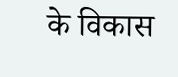के विकास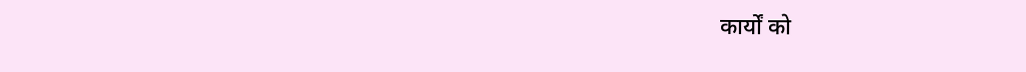कार्यों को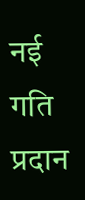नई गति प्रदान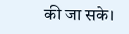की जा सके।